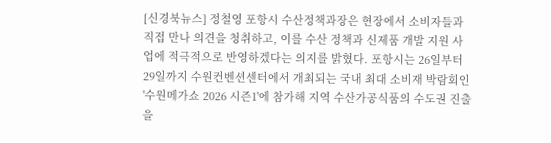[신경북뉴스] 정철영 포항시 수산정책과장은 현장에서 소비자들과 직접 만나 의견을 청취하고, 이를 수산 정책과 신제품 개발 지원 사업에 적극적으로 반영하겠다는 의지를 밝혔다. 포항시는 26일부터 29일까지 수원컨벤션센터에서 개최되는 국내 최대 소비재 박람회인 '수원메가쇼 2026 시즌1'에 참가해 지역 수산가공식품의 수도권 진출을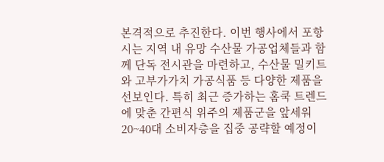본격적으로 추진한다. 이번 행사에서 포항시는 지역 내 유망 수산물 가공업체들과 함께 단독 전시관을 마련하고, 수산물 밀키트와 고부가가치 가공식품 등 다양한 제품을 선보인다. 특히 최근 증가하는 홈쿡 트렌드에 맞춘 간편식 위주의 제품군을 앞세워 20~40대 소비자층을 집중 공략할 예정이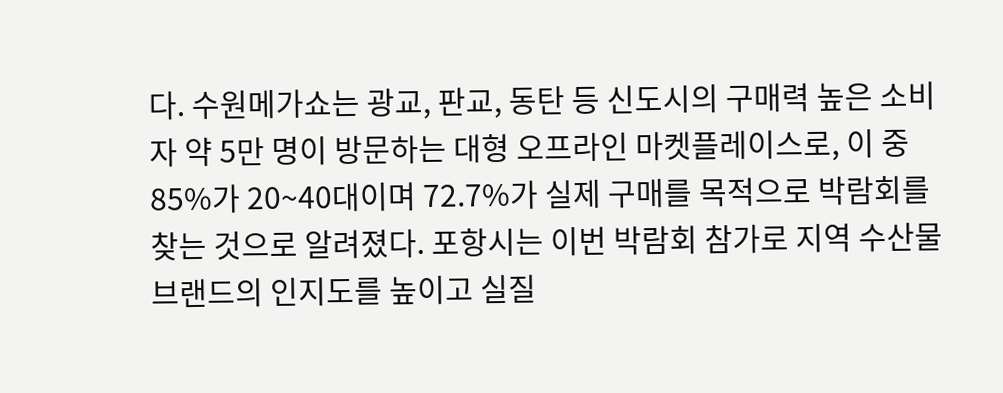다. 수원메가쇼는 광교, 판교, 동탄 등 신도시의 구매력 높은 소비자 약 5만 명이 방문하는 대형 오프라인 마켓플레이스로, 이 중 85%가 20~40대이며 72.7%가 실제 구매를 목적으로 박람회를 찾는 것으로 알려졌다. 포항시는 이번 박람회 참가로 지역 수산물 브랜드의 인지도를 높이고 실질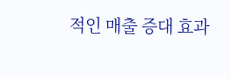적인 매출 증대 효과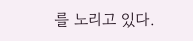를 노리고 있다.